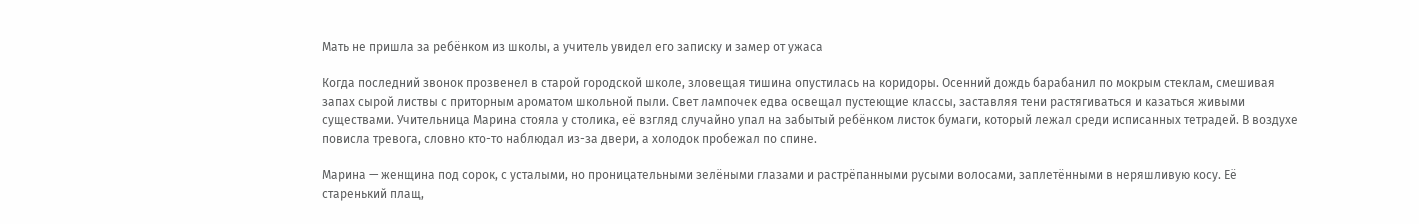Мать не пришла за ребёнком из школы, а учитель увидел его записку и замер от ужаса

Когда последний звонок прозвенел в старой городской школе, зловещая тишина опустилась на коридоры. Осенний дождь барабанил по мокрым стеклам, смешивая запах сырой листвы с приторным ароматом школьной пыли. Свет лампочек едва освещал пустеющие классы, заставляя тени растягиваться и казаться живыми существами. Учительница Марина стояла у столика, её взгляд случайно упал на забытый ребёнком листок бумаги, который лежал среди исписанных тетрадей. В воздухе повисла тревога, словно кто-то наблюдал из-за двери, а холодок пробежал по спине.

Марина — женщина под сорок, с усталыми, но проницательными зелёными глазами и растрёпанными русыми волосами, заплетёнными в неряшливую косу. Её старенький плащ,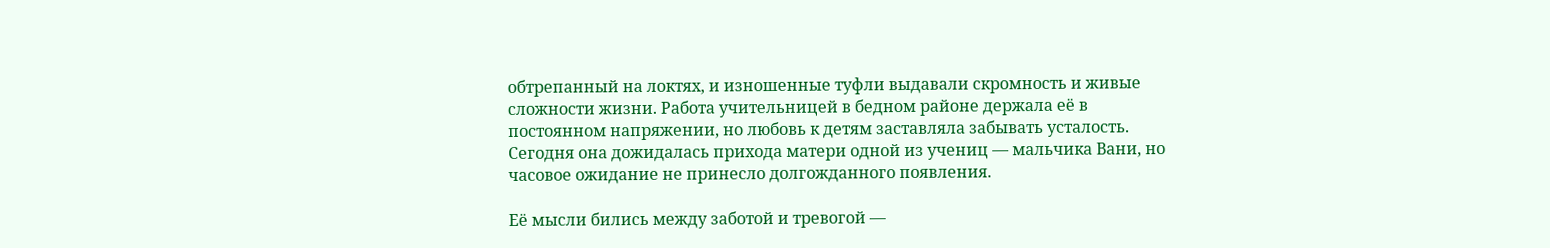обтрепанный на локтях, и изношенные туфли выдавали скромность и живые сложности жизни. Работа учительницей в бедном районе держала её в постоянном напряжении, но любовь к детям заставляла забывать усталость. Сегодня она дожидалась прихода матери одной из учениц — мальчика Вани, но часовое ожидание не принесло долгожданного появления.

Её мысли бились между заботой и тревогой —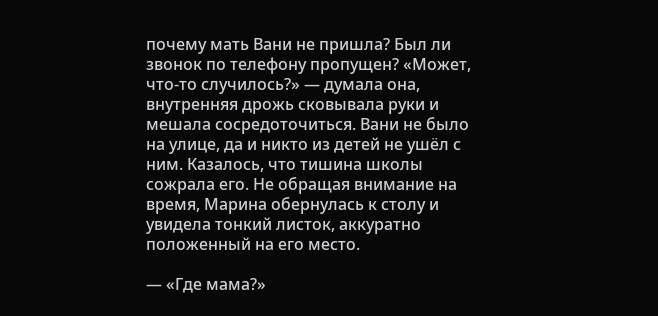почему мать Вани не пришла? Был ли звонок по телефону пропущен? «Может, что-то случилось?» — думала она, внутренняя дрожь сковывала руки и мешала сосредоточиться. Вани не было на улице, да и никто из детей не ушёл с ним. Казалось, что тишина школы сожрала его. Не обращая внимание на время, Марина обернулась к столу и увидела тонкий листок, аккуратно положенный на его место.

— «Где мама?»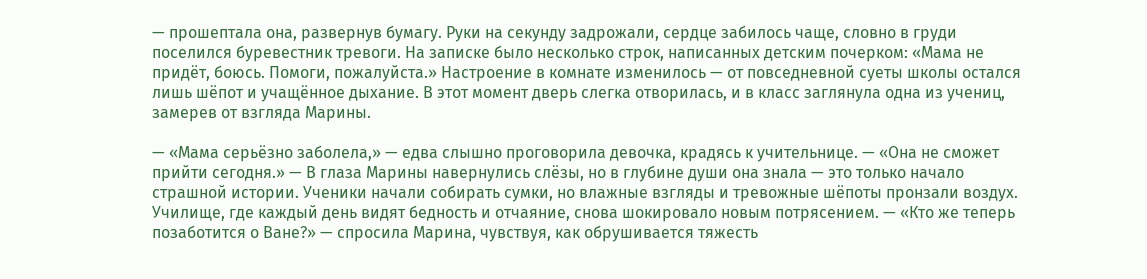— прошептала она, развернув бумагу. Руки на секунду задрожали, сердце забилось чаще, словно в груди поселился буревестник тревоги. На записке было несколько строк, написанных детским почерком: «Мама не придёт, боюсь. Помоги, пожалуйста.» Настроение в комнате изменилось — от повседневной суеты школы остался лишь шёпот и учащённое дыхание. В этот момент дверь слегка отворилась, и в класс заглянула одна из учениц, замерев от взгляда Марины.

— «Мама серьёзно заболела,» — едва слышно проговорила девочка, крадясь к учительнице. — «Она не сможет прийти сегодня.» — В глаза Марины навернулись слёзы, но в глубине души она знала — это только начало страшной истории. Ученики начали собирать сумки, но влажные взгляды и тревожные шёпоты пронзали воздух. Училище, где каждый день видят бедность и отчаяние, снова шокировало новым потрясением. — «Кто же теперь позаботится о Ване?» — спросила Марина, чувствуя, как обрушивается тяжесть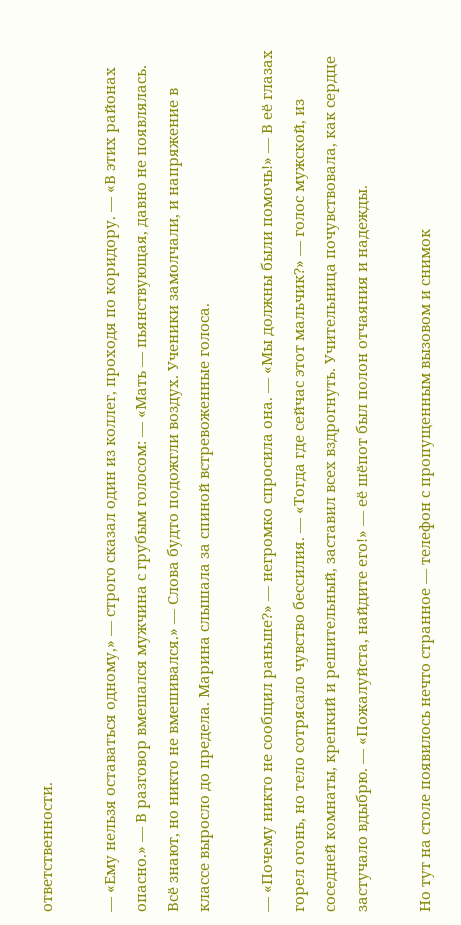ответственности.

— «Ему нельзя оставаться одному,» — строго сказал один из коллег, проходя по коридору. — «В этих районах опасно.» — В разговор вмешался мужчина с грубым голосом: — «Мать — пьянствующая, давно не появлялась. Всё знают, но никто не вмешивался.» — Слова будто подожгли воздух. Ученики замолчали, и напряжение в классе выросло до предела. Марина слышала за спиной встревоженные голоса.

— «Почему никто не сообщил раньше?» — негромко спросила она. — «Мы должны были помочь!» — В её глазах горел огонь, но тело сотрясало чувство бессилия. — «Тогда где сейчас этот мальчик?» — голос мужской, из соседней комнаты, крепкий и решительный, заставил всех вздрогнуть. Учительница почувствовала, как сердце застучало вдыбрю. — «Пожалуйста, найдите его!» — её шёпот был полон отчаяния и надежды.

Но тут на столе появилось нечто странное — телефон с пропущенным вызовом и снимок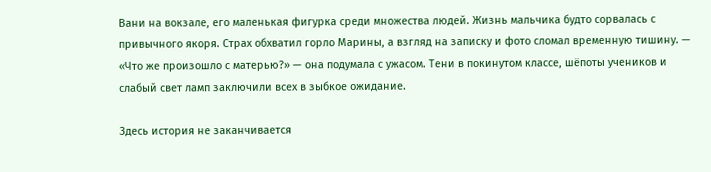Вани на вокзале, его маленькая фигурка среди множества людей. Жизнь мальчика будто сорвалась с привычного якоря. Страх обхватил горло Марины, а взгляд на записку и фото сломал временную тишину. — «Что же произошло с матерью?» — она подумала с ужасом. Тени в покинутом классе, шёпоты учеников и слабый свет ламп заключили всех в зыбкое ожидание.

Здесь история не заканчивается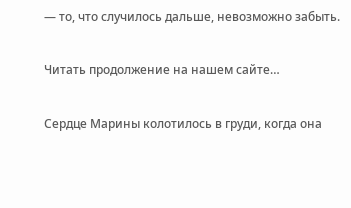— то, что случилось дальше, невозможно забыть.

Читать продолжение на нашем сайте…

Сердце Марины колотилось в груди, когда она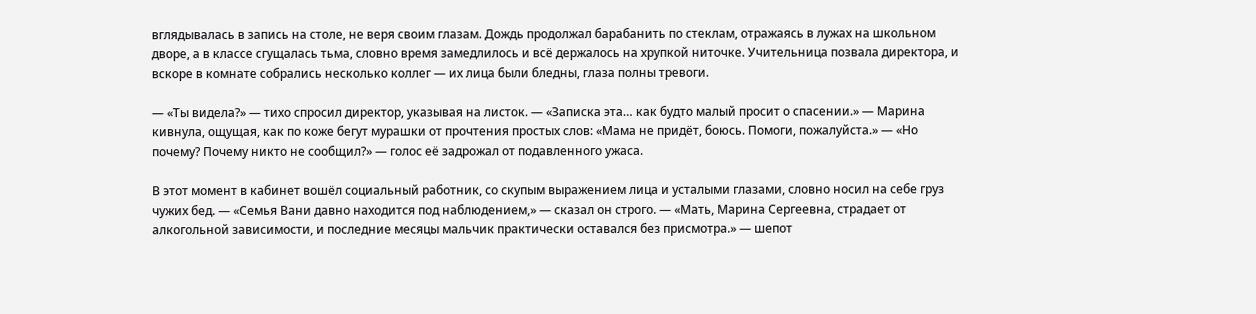вглядывалась в запись на столе, не веря своим глазам. Дождь продолжал барабанить по стеклам, отражаясь в лужах на школьном дворе, а в классе сгущалась тьма, словно время замедлилось и всё держалось на хрупкой ниточке. Учительница позвала директора, и вскоре в комнате собрались несколько коллег — их лица были бледны, глаза полны тревоги.

— «Ты видела?» — тихо спросил директор, указывая на листок. — «Записка эта… как будто малый просит о спасении.» — Марина кивнула, ощущая, как по коже бегут мурашки от прочтения простых слов: «Мама не придёт, боюсь. Помоги, пожалуйста.» — «Но почему? Почему никто не сообщил?» — голос её задрожал от подавленного ужаса.

В этот момент в кабинет вошёл социальный работник, со скупым выражением лица и усталыми глазами, словно носил на себе груз чужих бед. — «Семья Вани давно находится под наблюдением,» — сказал он строго. — «Мать, Марина Сергеевна, страдает от алкогольной зависимости, и последние месяцы мальчик практически оставался без присмотра.» — шепот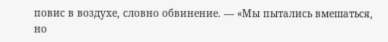повис в воздухе, словно обвинение. — «Мы пытались вмешаться, но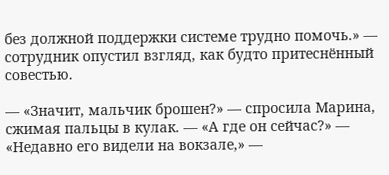без должной поддержки системе трудно помочь.» — сотрудник опустил взгляд, как будто притеснённый совестью.

— «Значит, мальчик брошен?» — спросила Марина, сжимая пальцы в кулак. — «А где он сейчас?» — «Недавно его видели на вокзале,» —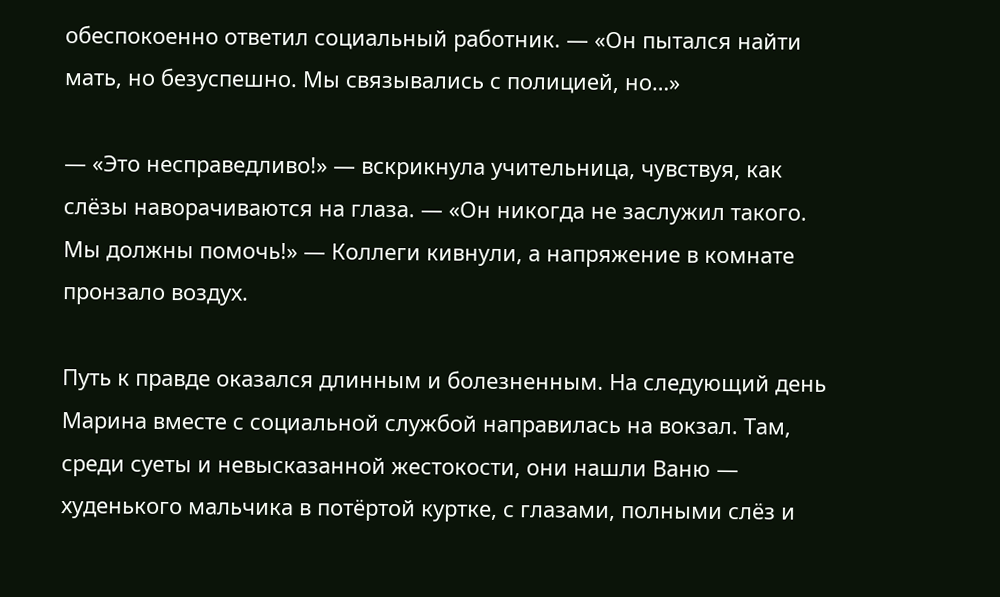обеспокоенно ответил социальный работник. — «Он пытался найти мать, но безуспешно. Мы связывались с полицией, но…»

— «Это несправедливо!» — вскрикнула учительница, чувствуя, как слёзы наворачиваются на глаза. — «Он никогда не заслужил такого. Мы должны помочь!» — Коллеги кивнули, а напряжение в комнате пронзало воздух.

Путь к правде оказался длинным и болезненным. На следующий день Марина вместе с социальной службой направилась на вокзал. Там, среди суеты и невысказанной жестокости, они нашли Ваню — худенького мальчика в потёртой куртке, с глазами, полными слёз и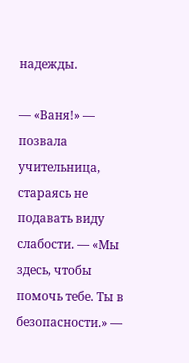надежды.

— «Ваня!» — позвала учительница, стараясь не подавать виду слабости. — «Мы здесь, чтобы помочь тебе. Ты в безопасности.» —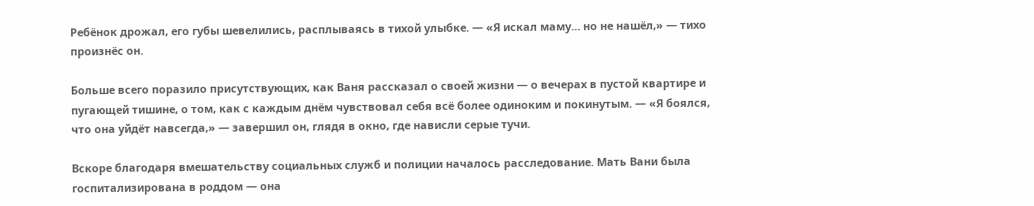Ребёнок дрожал, его губы шевелились, расплываясь в тихой улыбке. — «Я искал маму… но не нашёл,» — тихо произнёс он.

Больше всего поразило присутствующих, как Ваня рассказал о своей жизни — о вечерах в пустой квартире и пугающей тишине, о том, как с каждым днём чувствовал себя всё более одиноким и покинутым. — «Я боялся, что она уйдёт навсегда,» — завершил он, глядя в окно, где нависли серые тучи.

Вскоре благодаря вмешательству социальных служб и полиции началось расследование. Мать Вани была госпитализирована в роддом — она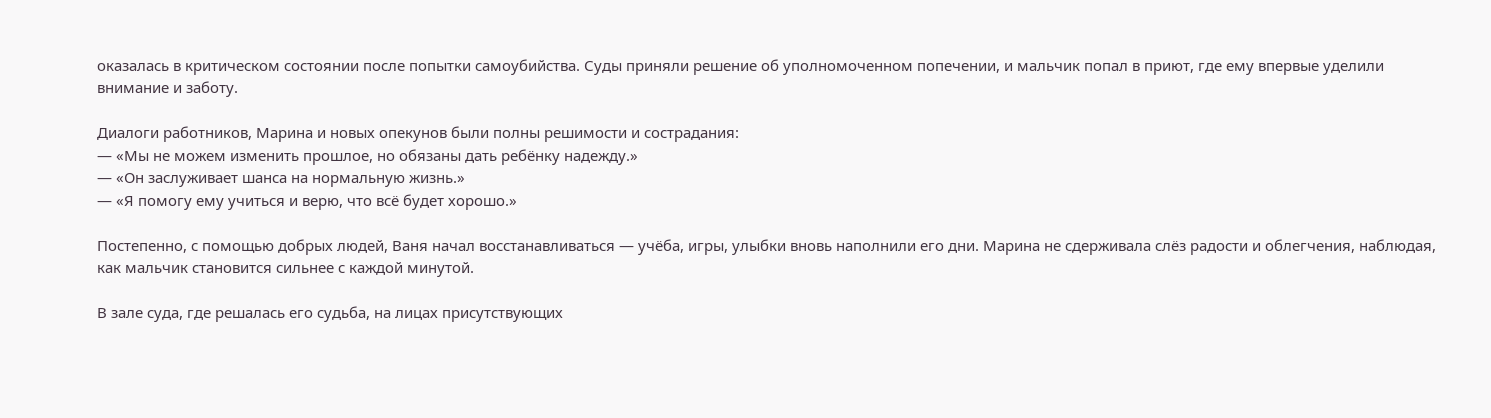оказалась в критическом состоянии после попытки самоубийства. Суды приняли решение об уполномоченном попечении, и мальчик попал в приют, где ему впервые уделили внимание и заботу.

Диалоги работников, Марина и новых опекунов были полны решимости и сострадания:
— «Мы не можем изменить прошлое, но обязаны дать ребёнку надежду.»
— «Он заслуживает шанса на нормальную жизнь.»
— «Я помогу ему учиться и верю, что всё будет хорошо.»

Постепенно, с помощью добрых людей, Ваня начал восстанавливаться — учёба, игры, улыбки вновь наполнили его дни. Марина не сдерживала слёз радости и облегчения, наблюдая, как мальчик становится сильнее с каждой минутой.

В зале суда, где решалась его судьба, на лицах присутствующих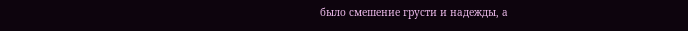было смешение грусти и надежды, а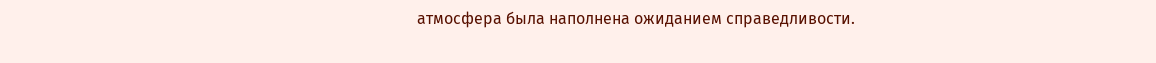атмосфера была наполнена ожиданием справедливости.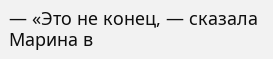— «Это не конец, — сказала Марина в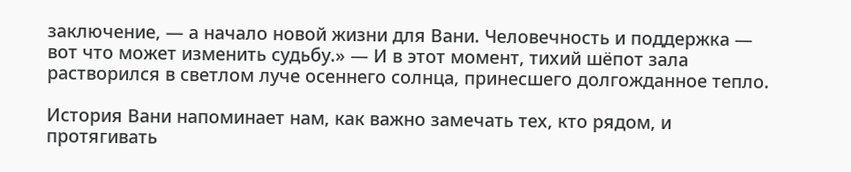заключение, — а начало новой жизни для Вани. Человечность и поддержка — вот что может изменить судьбу.» — И в этот момент, тихий шёпот зала растворился в светлом луче осеннего солнца, принесшего долгожданное тепло.

История Вани напоминает нам, как важно замечать тех, кто рядом, и протягивать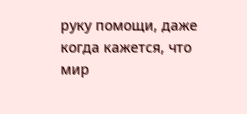руку помощи, даже когда кажется, что мир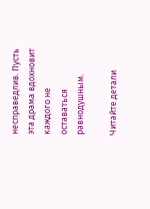несправедлив. Пусть эта драма вдохновит каждого не оставаться равнодушным.

Читайте детали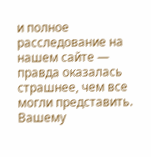и полное расследование на нашем сайте — правда оказалась страшнее, чем все могли представить. Вашему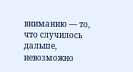вниманию — то, что случилось дальше, невозможно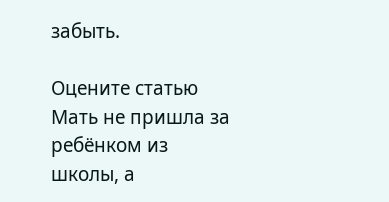забыть.

Оцените статью
Мать не пришла за ребёнком из школы, а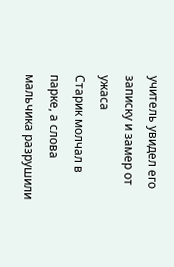учитель увидел его записку и замер от ужаса
Старик молчал в парке, а слова мальчика разрушили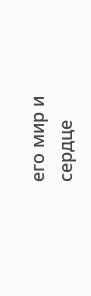его мир и сердце